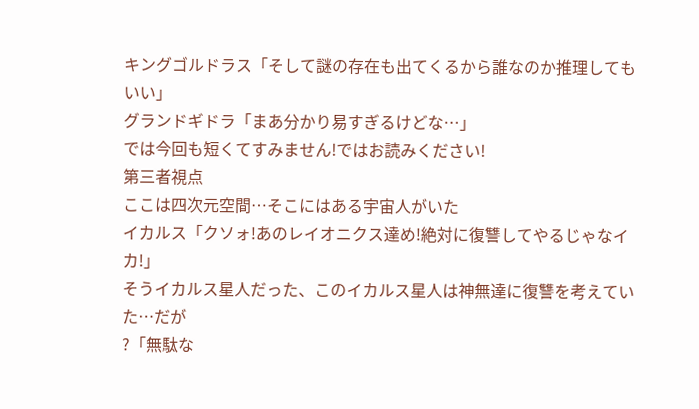キングゴルドラス「そして謎の存在も出てくるから誰なのか推理してもいい」
グランドギドラ「まあ分かり易すぎるけどな…」
では今回も短くてすみません!ではお読みください!
第三者視点
ここは四次元空間…そこにはある宇宙人がいた
イカルス「クソォ!あのレイオニクス達め!絶対に復讐してやるじゃなイカ!」
そうイカルス星人だった、このイカルス星人は神無達に復讐を考えていた…だが
?「無駄な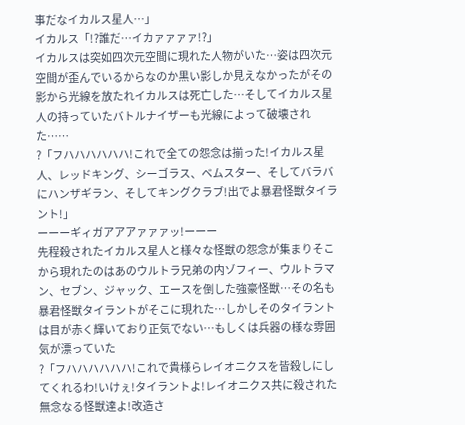事だなイカルス星人…」
イカルス「!?誰だ…イカァァァァ!?」
イカルスは突如四次元空間に現れた人物がいた…姿は四次元空間が歪んでいるからなのか黒い影しか見えなかったがその影から光線を放たれイカルスは死亡した…そしてイカルス星人の持っていたバトルナイザーも光線によって破壊された……
?「フハハハハハハ!これで全ての怨念は揃った!イカルス星人、レッドキング、シーゴラス、ベムスター、そしてバラバにハンザギラン、そしてキングクラブ!出でよ暴君怪獣タイラント!」
ーーーギィガアアアァァァッ!ーーー
先程殺されたイカルス星人と様々な怪獣の怨念が集まりそこから現れたのはあのウルトラ兄弟の内ゾフィー、ウルトラマン、セブン、ジャック、エースを倒した強豪怪獣…その名も暴君怪獣タイラントがそこに現れた…しかしそのタイラントは目が赤く輝いており正気でない…もしくは兵器の様な雰囲気が漂っていた
?「フハハハハハハ!これで貴様らレイオニクスを皆殺しにしてくれるわ!いけぇ!タイラントよ!レイオニクス共に殺された無念なる怪獣達よ!改造さ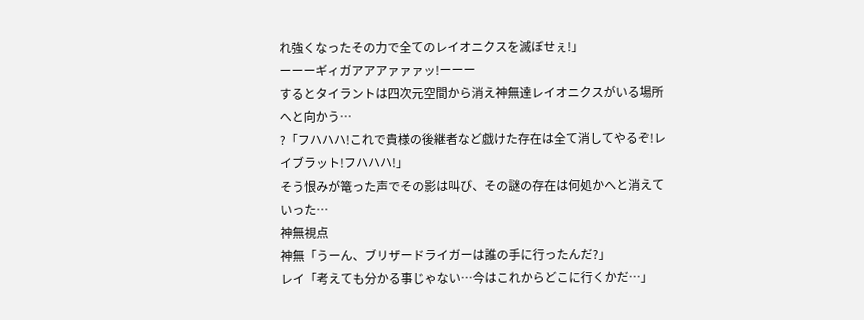れ強くなったその力で全てのレイオニクスを滅ぼせぇ!」
ーーーギィガアアアァァァッ!ーーー
するとタイラントは四次元空間から消え神無達レイオニクスがいる場所へと向かう…
?「フハハハ!これで貴様の後継者など戯けた存在は全て消してやるぞ!レイブラット!フハハハ!」
そう恨みが篭った声でその影は叫び、その謎の存在は何処かへと消えていった…
神無視点
神無「うーん、ブリザードライガーは誰の手に行ったんだ?」
レイ「考えても分かる事じゃない…今はこれからどこに行くかだ…」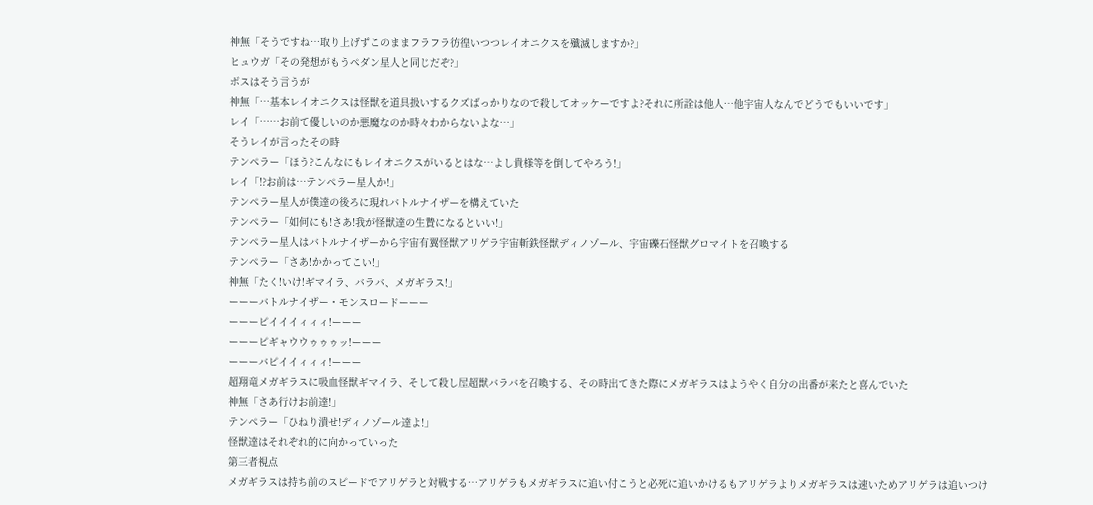神無「そうですね…取り上げずこのままフラフラ彷徨いつつレイオニクスを殲滅しますか?」
ヒュウガ「その発想がもうペダン星人と同じだぞ?」
ボスはそう言うが
神無「…基本レイオニクスは怪獣を道具扱いするクズばっかりなので殺してオッケーですよ?それに所詮は他人…他宇宙人なんでどうでもいいです」
レイ「……お前て優しいのか悪魔なのか時々わからないよな…」
そうレイが言ったその時
テンペラー「ほう?こんなにもレイオニクスがいるとはな…よし貴様等を倒してやろう!」
レイ「!?お前は…テンペラー星人か!」
テンペラー星人が僕達の後ろに現れバトルナイザーを構えていた
テンペラー「如何にも!さあ!我が怪獣達の生贄になるといい!」
テンペラー星人はバトルナイザーから宇宙有翼怪獣アリゲラ宇宙斬鉄怪獣ディノゾール、宇宙礫石怪獣グロマイトを召喚する
テンペラー「さあ!かかってこい!」
神無「たく!いけ!ギマイラ、バラバ、メガギラス!」
ーーーバトルナイザー・モンスロードーーー
ーーーピイイイィィィ!ーーー
ーーーピギャウウゥゥゥッ!ーーー
ーーーバピイイィィィ!ーーー
超翔竜メガギラスに吸血怪獣ギマイラ、そして殺し屋超獣バラバを召喚する、その時出てきた際にメガギラスはようやく自分の出番が来たと喜んでいた
神無「さあ行けお前達!」
テンペラー「ひねり潰せ!ディノゾール達よ!」
怪獣達はそれぞれ的に向かっていった
第三者視点
メガギラスは持ち前のスピードでアリゲラと対戦する…アリゲラもメガギラスに追い付こうと必死に追いかけるもアリゲラよりメガギラスは速いためアリゲラは追いつけ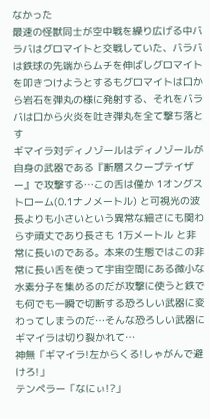なかった
最速の怪獣同士が空中戦を繰り広げる中バラバはグロマイトと交戦していた、バラバは鉄球の先端からムチを伸ばしグロマイトを叩きつけようとするもグロマイトは口から岩石を弾丸の様に発射する、それをバラバは口から火炎を吐き弾丸を全て撃ち落とす
ギマイラ対ディノゾールはディノゾールが自身の武器である『断層スクープテイザー』で攻撃する…この舌は僅か 1オングストローム(0.1ナノメートル) と可視光の波長よりも小さいという異常な細さにも関わらず頑丈であり長さも 1万メートル と非常に長いのである。本来の生態ではこの非常に長い舌を使って宇宙空間にある微小な水素分子を集めるのだが攻撃に使うと鉄でも何でも一瞬で切断する恐ろしい武器に変わってしまうのだ…そんな恐ろしい武器にギマイラは切り裂かれて…
神無「ギマイラ!左からくる!しゃがんで避けろ!」
テンペラー「なにぃ!?」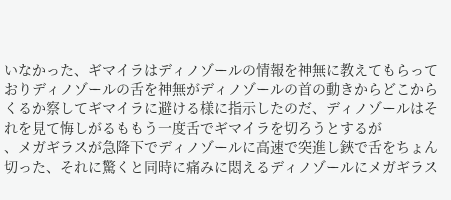いなかった、ギマイラはディノゾールの情報を神無に教えてもらっておりディノゾールの舌を神無がディノゾールの首の動きからどこからくるか察してギマイラに避ける様に指示したのだ、ディノゾールはそれを見て悔しがるももう一度舌でギマイラを切ろうとするが
、メガギラスが急降下でディノゾールに高速で突進し鋏で舌をちょん切った、それに驚くと同時に痛みに悶えるディノゾールにメガギラス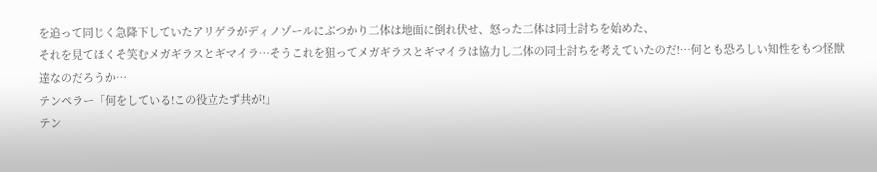を追って同じく急降下していたアリゲラがディノゾールにぶつかり二体は地面に倒れ伏せ、怒った二体は同士討ちを始めた、
それを見てほくそ笑むメガギラスとギマイラ…そうこれを狙ってメガギラスとギマイラは協力し二体の同士討ちを考えていたのだ!…何とも恐ろしい知性をもつ怪獣達なのだろうか…
テンペラー「何をしている!この役立たず共が!」
テン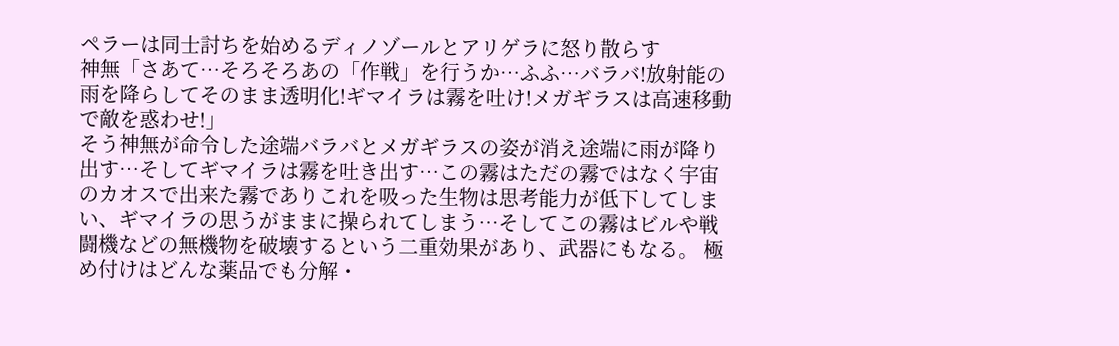ペラーは同士討ちを始めるディノゾールとアリゲラに怒り散らす
神無「さあて…そろそろあの「作戦」を行うか…ふふ…バラバ!放射能の雨を降らしてそのまま透明化!ギマイラは霧を吐け!メガギラスは高速移動で敵を惑わせ!」
そう神無が命令した途端バラバとメガギラスの姿が消え途端に雨が降り出す…そしてギマイラは霧を吐き出す…この霧はただの霧ではなく宇宙のカオスで出来た霧でありこれを吸った生物は思考能力が低下してしまい、ギマイラの思うがままに操られてしまう…そしてこの霧はビルや戦闘機などの無機物を破壊するという二重効果があり、武器にもなる。 極め付けはどんな薬品でも分解・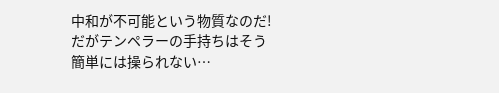中和が不可能という物質なのだ!
だがテンペラーの手持ちはそう簡単には操られない…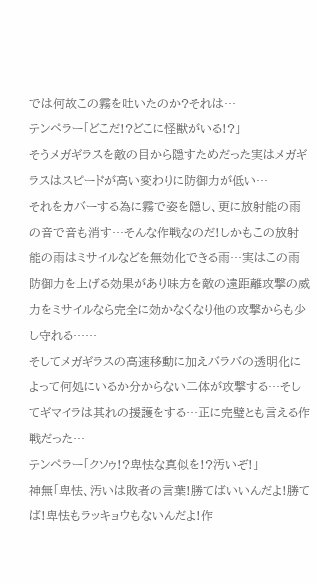では何故この霧を吐いたのか?それは…
テンペラー「どこだ!?どこに怪獣がいる!?」
そうメガギラスを敵の目から隠すためだった実はメガギラスはスピードが高い変わりに防御力が低い…
それをカバーする為に霧で姿を隠し、更に放射能の雨の音で音も消す…そんな作戦なのだ!しかもこの放射能の雨はミサイルなどを無効化できる雨…実はこの雨防御力を上げる効果があり味方を敵の遠距離攻撃の威力をミサイルなら完全に効かなくなり他の攻撃からも少し守れる……
そしてメガギラスの高速移動に加えバラバの透明化によって何処にいるか分からない二体が攻撃する…そしてギマイラは其れの援護をする…正に完璧とも言える作戦だった…
テンペラー「クソゥ!?卑怯な真似を!?汚いぞ!」
神無「卑怯、汚いは敗者の言葉!勝てばいいんだよ!勝てば!卑怯もラッキョウもないんだよ!作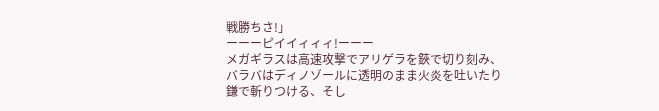戦勝ちさ!」
ーーーピイイィィィ!ーーー
メガギラスは高速攻撃でアリゲラを鋏で切り刻み、バラバはディノゾールに透明のまま火炎を吐いたり鎌で斬りつける、そし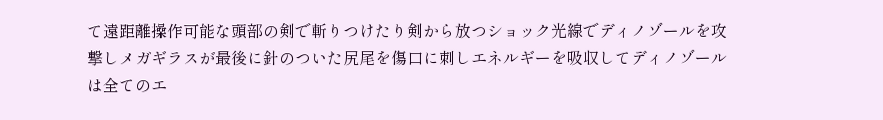て遠距離操作可能な頭部の剣で斬りつけたり剣から放つショック光線でディノゾールを攻撃しメガギラスが最後に針のついた尻尾を傷口に刺しエネルギーを吸収してディノゾールは全てのエ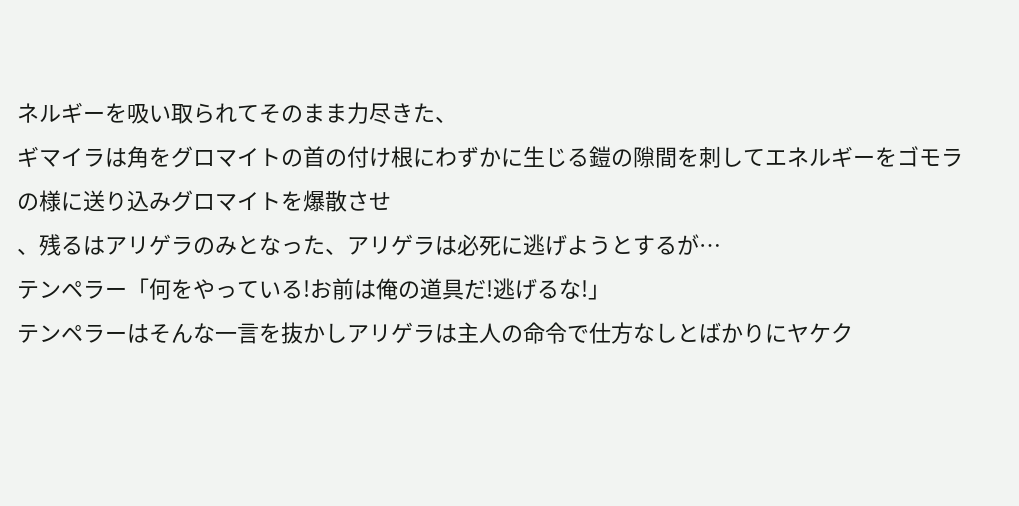ネルギーを吸い取られてそのまま力尽きた、
ギマイラは角をグロマイトの首の付け根にわずかに生じる鎧の隙間を刺してエネルギーをゴモラの様に送り込みグロマイトを爆散させ
、残るはアリゲラのみとなった、アリゲラは必死に逃げようとするが…
テンペラー「何をやっている!お前は俺の道具だ!逃げるな!」
テンペラーはそんな一言を抜かしアリゲラは主人の命令で仕方なしとばかりにヤケク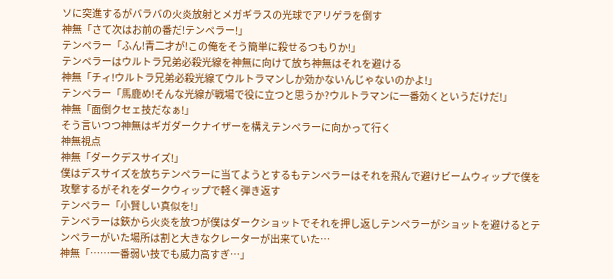ソに突進するがバラバの火炎放射とメガギラスの光球でアリゲラを倒す
神無「さて次はお前の番だ!テンペラー!」
テンペラー「ふん!青二才が!この俺をそう簡単に殺せるつもりか!」
テンペラーはウルトラ兄弟必殺光線を神無に向けて放ち神無はそれを避ける
神無「チィ!ウルトラ兄弟必殺光線てウルトラマンしか効かないんじゃないのかよ!」
テンペラー「馬鹿め!そんな光線が戦場で役に立つと思うか?ウルトラマンに一番効くというだけだ!」
神無「面倒クセェ技だなぁ!」
そう言いつつ神無はギガダークナイザーを構えテンペラーに向かって行く
神無視点
神無「ダークデスサイズ!」
僕はデスサイズを放ちテンペラーに当てようとするもテンペラーはそれを飛んで避けビームウィップで僕を攻撃するがそれをダークウィップで軽く弾き返す
テンペラー「小賢しい真似を!」
テンペラーは鋏から火炎を放つが僕はダークショットでそれを押し返しテンペラーがショットを避けるとテンペラーがいた場所は割と大きなクレーターが出来ていた…
神無「……一番弱い技でも威力高すぎ…」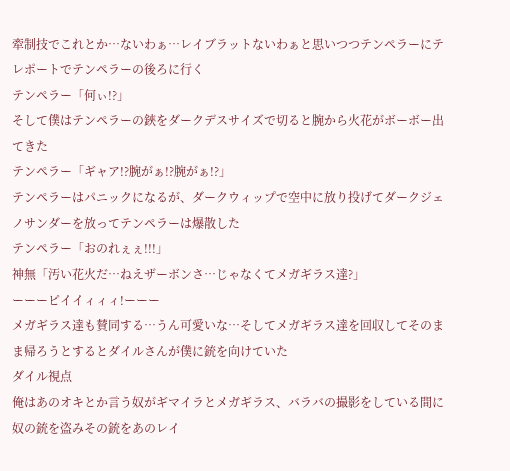牽制技でこれとか…ないわぁ…レイブラットないわぁと思いつつテンペラーにテレポートでテンペラーの後ろに行く
テンペラー「何ぃ!?」
そして僕はテンペラーの鋏をダークデスサイズで切ると腕から火花がボーボー出てきた
テンペラー「ギャア!?腕がぁ!?腕がぁ!?」
テンペラーはパニックになるが、ダークウィップで空中に放り投げてダークジェノサンダーを放ってテンペラーは爆散した
テンペラー「おのれぇぇ!!!」
神無「汚い花火だ…ねえザーボンさ…じゃなくてメガギラス達?」
ーーーピイイィィィ!ーーー
メガギラス達も賛同する…うん可愛いな…そしてメガギラス達を回収してそのまま帰ろうとするとダイルさんが僕に銃を向けていた
ダイル視点
俺はあのオキとか言う奴がギマイラとメガギラス、バラバの撮影をしている間に奴の銃を盗みその銃をあのレイ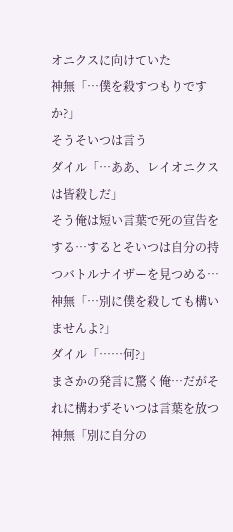オニクスに向けていた
神無「…僕を殺すつもりですか?」
そうそいつは言う
ダイル「…ああ、レイオニクスは皆殺しだ」
そう俺は短い言葉で死の宣告をする…するとそいつは自分の持つバトルナイザーを見つめる…
神無「…別に僕を殺しても構いませんよ?」
ダイル「……何?」
まさかの発言に驚く俺…だがそれに構わずそいつは言葉を放つ
神無「別に自分の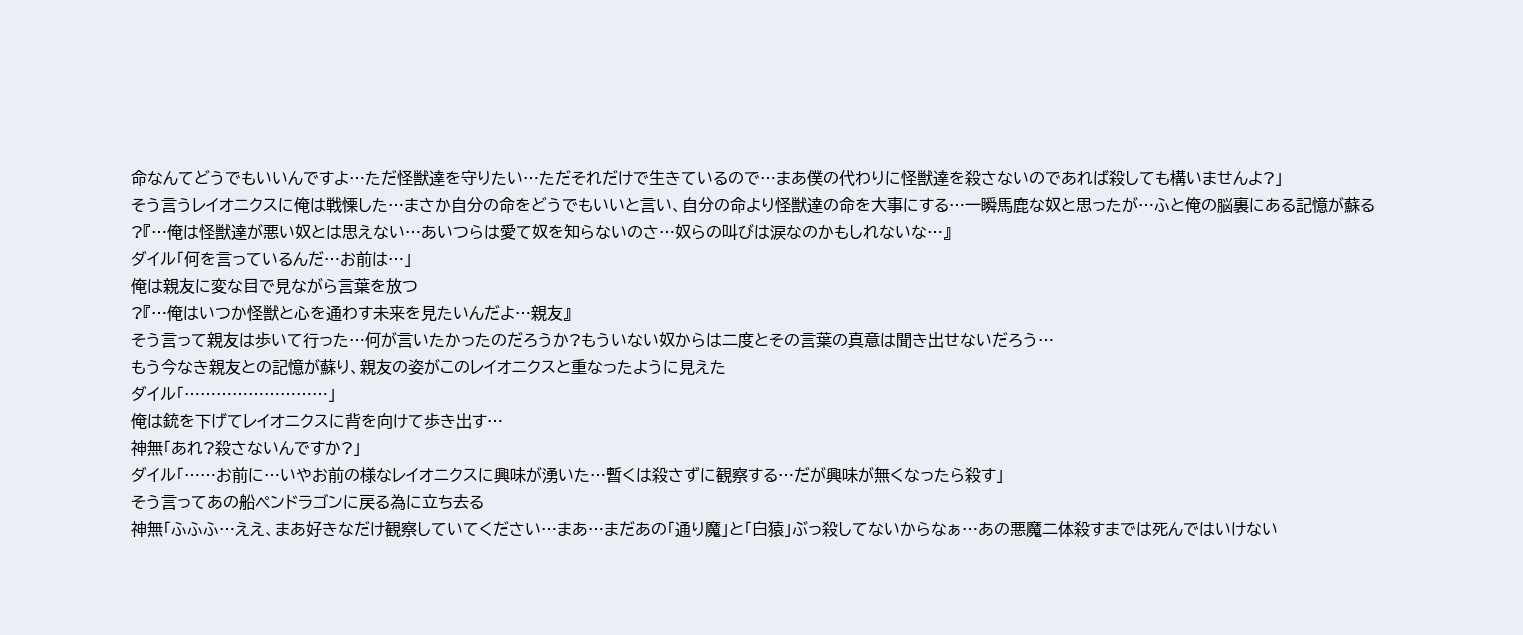命なんてどうでもいいんですよ…ただ怪獣達を守りたい…ただそれだけで生きているので…まあ僕の代わりに怪獣達を殺さないのであれば殺しても構いませんよ?」
そう言うレイオニクスに俺は戦慄した…まさか自分の命をどうでもいいと言い、自分の命より怪獣達の命を大事にする…一瞬馬鹿な奴と思ったが…ふと俺の脳裏にある記憶が蘇る
?『…俺は怪獣達が悪い奴とは思えない…あいつらは愛て奴を知らないのさ…奴らの叫びは涙なのかもしれないな…』
ダイル「何を言っているんだ…お前は…」
俺は親友に変な目で見ながら言葉を放つ
?『…俺はいつか怪獣と心を通わす未来を見たいんだよ…親友』
そう言って親友は歩いて行った…何が言いたかったのだろうか?もういない奴からは二度とその言葉の真意は聞き出せないだろう…
もう今なき親友との記憶が蘇り、親友の姿がこのレイオニクスと重なったように見えた
ダイル「………………………」
俺は銃を下げてレイオニクスに背を向けて歩き出す…
神無「あれ?殺さないんですか?」
ダイル「……お前に…いやお前の様なレイオニクスに興味が湧いた…暫くは殺さずに観察する…だが興味が無くなったら殺す」
そう言ってあの船ペンドラゴンに戻る為に立ち去る
神無「ふふふ…ええ、まあ好きなだけ観察していてください…まあ…まだあの「通り魔」と「白猿」ぶっ殺してないからなぁ…あの悪魔二体殺すまでは死んではいけない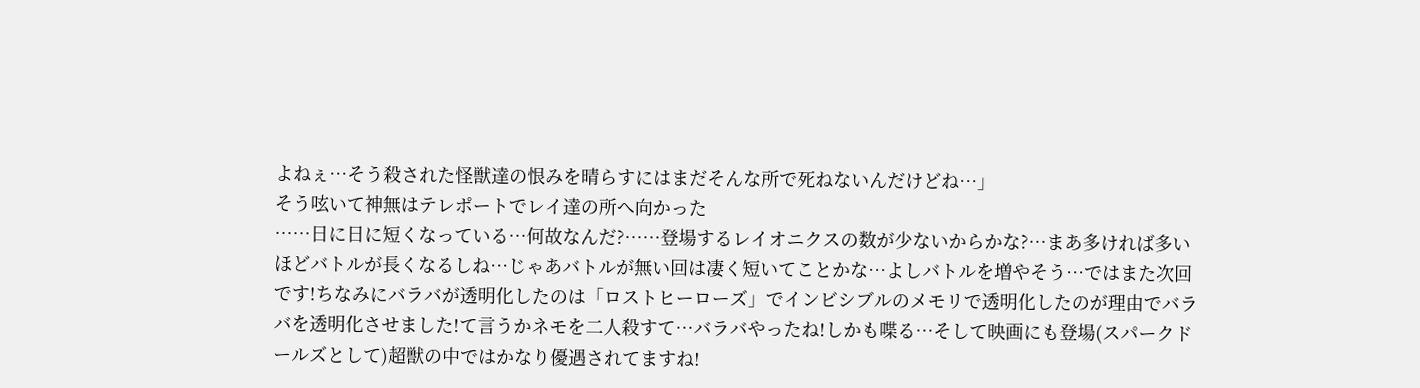よねぇ…そう殺された怪獣達の恨みを晴らすにはまだそんな所で死ねないんだけどね…」
そう呟いて神無はテレポートでレイ達の所へ向かった
……日に日に短くなっている…何故なんだ?……登場するレイオニクスの数が少ないからかな?…まあ多ければ多いほどバトルが長くなるしね…じゃあバトルが無い回は凄く短いてことかな…よしバトルを増やそう…ではまた次回です!ちなみにバラバが透明化したのは「ロストヒーローズ」でインビシブルのメモリで透明化したのが理由でバラバを透明化させました!て言うかネモを二人殺すて…バラバやったね!しかも喋る…そして映画にも登場(スパークドールズとして)超獣の中ではかなり優遇されてますね!